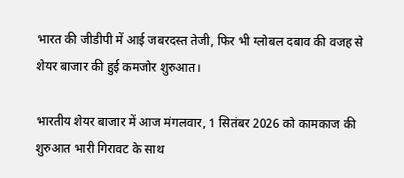भारत की जीडीपी में आई जबरदस्त तेजी, फिर भी ग्लोबल दबाव की वजह से शेयर बाजार की हुई कमजोर शुरुआत।

भारतीय शेयर बाजार में आज मंगलवार, 1 सितंबर 2026 को कामकाज की शुरुआत भारी गिरावट के साथ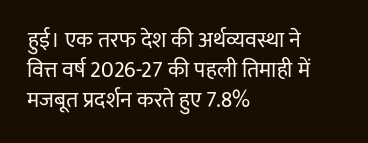हुई। एक तरफ देश की अर्थव्यवस्था ने वित्त वर्ष 2026-27 की पहली तिमाही में मजबूत प्रदर्शन करते हुए 7.8%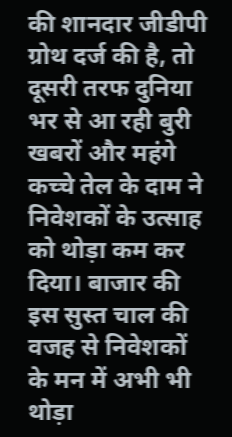की शानदार जीडीपी ग्रोथ दर्ज की है, तो दूसरी तरफ दुनिया भर से आ रही बुरी खबरों और महंगे कच्चे तेल के दाम ने निवेशकों के उत्साह को थोड़ा कम कर दिया। बाजार की इस सुस्त चाल की वजह से निवेशकों के मन में अभी भी थोड़ा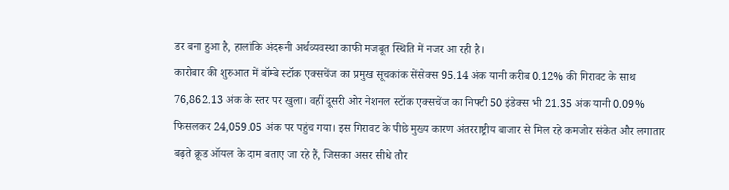डर बना हुआ है, हालांकि अंदरूनी अर्थव्यवस्था काफी मजबूत स्थिति में नजर आ रही है।
कारोबार की शुरुआत में बॉम्बे स्टॉक एक्सचेंज का प्रमुख सूचकांक सेंसेक्स 95.14 अंक यानी करीब 0.12% की गिरावट के साथ 76,862.13 अंक के स्तर पर खुला। वहीं दूसरी ओर नेशनल स्टॉक एक्सचेंज का निफ्टी 50 इंडेक्स भी 21.35 अंक यानी 0.09% फिसलकर 24,059.05 अंक पर पहुंच गया। इस गिरावट के पीछे मुख्य कारण अंतरराष्ट्रीय बाजार से मिल रहे कमजोर संकेत और लगातार बढ़ते क्रूड ऑयल के दाम बताए जा रहे हैं, जिसका असर सीधे तौर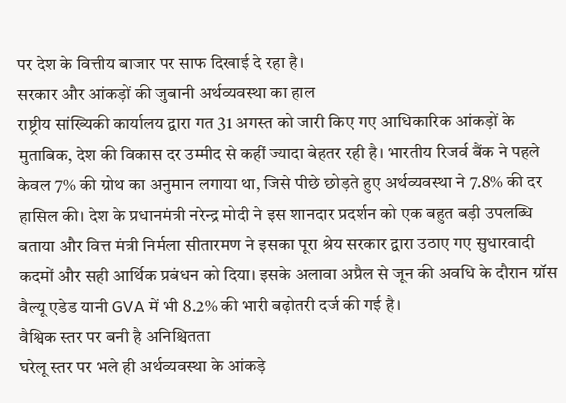पर देश के वित्तीय बाजार पर साफ दिखाई दे रहा है।
सरकार और आंकड़ों की जुबानी अर्थव्यवस्था का हाल
राष्ट्रीय सांख्यिकी कार्यालय द्वारा गत 31 अगस्त को जारी किए गए आधिकारिक आंकड़ों के मुताबिक, देश की विकास दर उम्मीद से कहीं ज्यादा बेहतर रही है। भारतीय रिजर्व बैंक ने पहले केवल 7% की ग्रोथ का अनुमान लगाया था, जिसे पीछे छोड़ते हुए अर्थव्यवस्था ने 7.8% की दर हासिल की। देश के प्रधानमंत्री नरेन्द्र मोदी ने इस शानदार प्रदर्शन को एक बहुत बड़ी उपलब्धि बताया और वित्त मंत्री निर्मला सीतारमण ने इसका पूरा श्रेय सरकार द्वारा उठाए गए सुधारवादी कदमों और सही आर्थिक प्रबंधन को दिया। इसके अलावा अप्रैल से जून की अवधि के दौरान ग्रॉस वैल्यू एडेड यानी GVA में भी 8.2% की भारी बढ़ोतरी दर्ज की गई है।
वैश्विक स्तर पर बनी है अनिश्चितता
घरेलू स्तर पर भले ही अर्थव्यवस्था के आंकड़े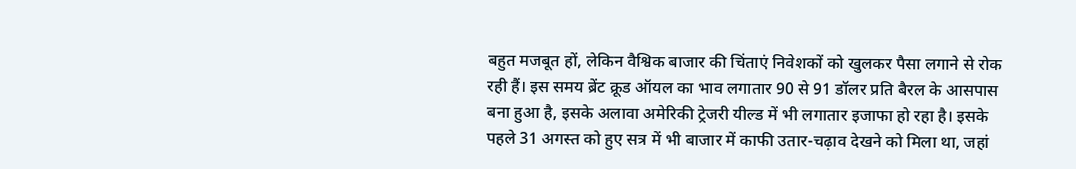बहुत मजबूत हों, लेकिन वैश्विक बाजार की चिंताएं निवेशकों को खुलकर पैसा लगाने से रोक रही हैं। इस समय ब्रेंट क्रूड ऑयल का भाव लगातार 90 से 91 डॉलर प्रति बैरल के आसपास बना हुआ है, इसके अलावा अमेरिकी ट्रेजरी यील्ड में भी लगातार इजाफा हो रहा है। इसके पहले 31 अगस्त को हुए सत्र में भी बाजार में काफी उतार-चढ़ाव देखने को मिला था, जहां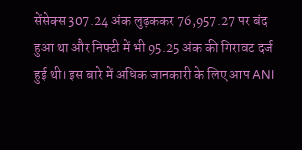सेंसेक्स 307.24 अंक लुढ़ककर 76,957.27 पर बंद हुआ था और निफ्टी में भी 95.25 अंक की गिरावट दर्ज हुई थी। इस बारे में अधिक जानकारी के लिए आप ANI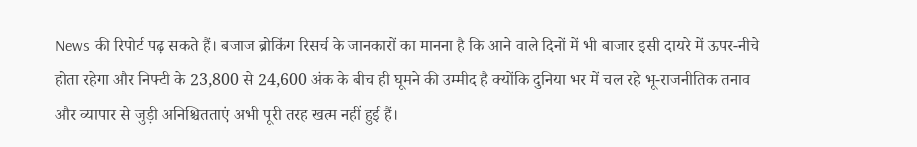News की रिपोर्ट पढ़ सकते हैं। बजाज ब्रोकिंग रिसर्च के जानकारों का मानना है कि आने वाले दिनों में भी बाजार इसी दायरे में ऊपर-नीचे होता रहेगा और निफ्टी के 23,800 से 24,600 अंक के बीच ही घूमने की उम्मीद है क्योंकि दुनिया भर में चल रहे भू-राजनीतिक तनाव और व्यापार से जुड़ी अनिश्चितताएं अभी पूरी तरह खत्म नहीं हुई हैं।